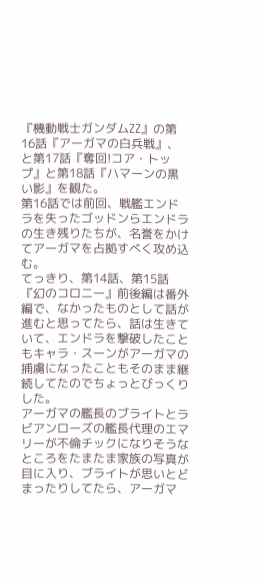『機動戦士ガンダムZZ』の第16話『アーガマの白兵戦』、と第17話『奪回!コア・トップ』と第18話『ハマーンの黒い影』を観た。
第16話では前回、戦艦エンドラを失ったゴッドンらエンドラの生き残りたちが、名誉をかけてアーガマを占拠すべく攻め込む。
てっきり、第14話、第15話『幻のコロニー』前後編は番外編で、なかったものとして話が進むと思ってたら、話は生きていて、エンドラを撃破したこともキャラ・スーンがアーガマの捕虜になったこともそのまま継続してたのでちょっとびっくりした。
アーガマの艦長のブライトとラビアンローズの艦長代理のエマリーが不倫チックになりそうなところをたまたま家族の写真が目に入り、ブライトが思いとどまったりしてたら、アーガマ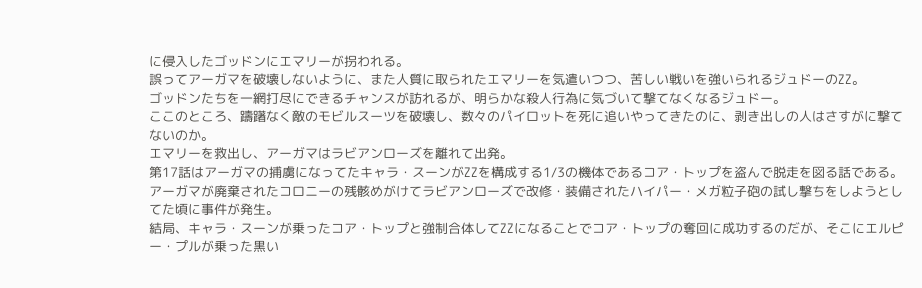に侵入したゴッドンにエマリーが拐われる。
誤ってアーガマを破壊しないように、また人質に取られたエマリーを気遣いつつ、苦しい戦いを強いられるジュドーのZZ。
ゴッドンたちを一網打尽にできるチャンスが訪れるが、明らかな殺人行為に気づいて撃てなくなるジュドー。
ここのところ、躊躇なく敵のモビルスーツを破壊し、数々のパイロットを死に追いやってきたのに、剥き出しの人はさすがに撃てないのか。
エマリーを救出し、アーガマはラビアンローズを離れて出発。
第17話はアーガマの捕虜になってたキャラ・スーンがZZを構成する1/3の機体であるコア・トップを盗んで脱走を図る話である。
アーガマが廃棄されたコロニーの残骸めがけてラビアンローズで改修・装備されたハイパー・メガ粒子砲の試し撃ちをしようとしてた頃に事件が発生。
結局、キャラ・スーンが乗ったコア・トップと強制合体してZZになることでコア・トップの奪回に成功するのだが、そこにエルピー・プルが乗った黒い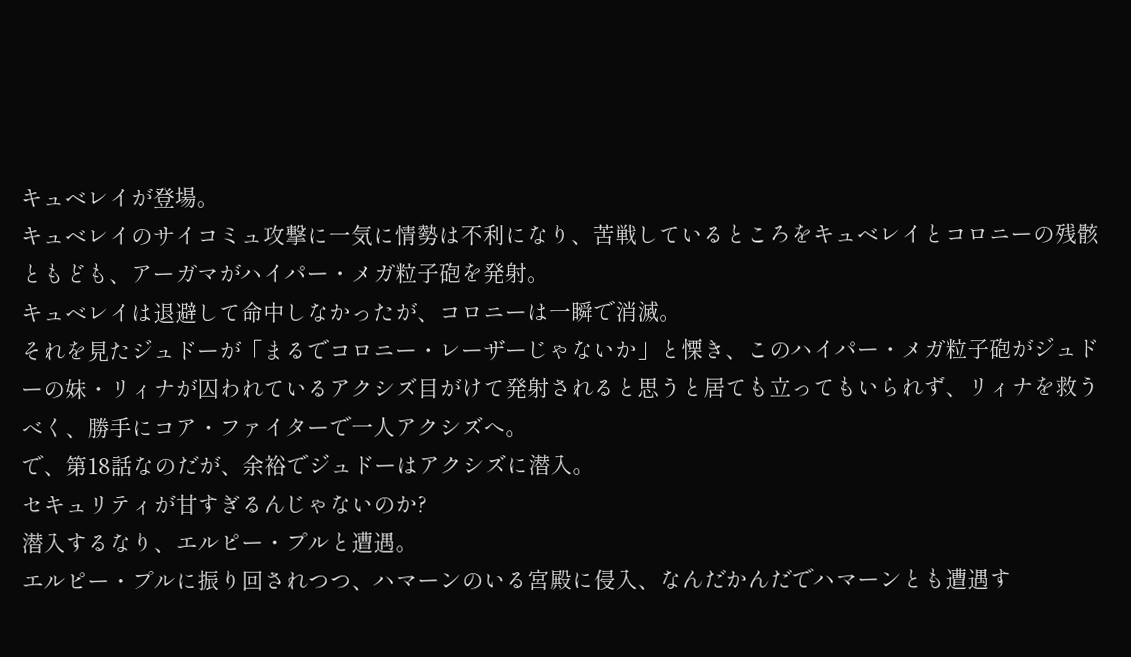キュベレイが登場。
キュベレイのサイコミュ攻撃に一気に情勢は不利になり、苦戦しているところをキュベレイとコロニーの残骸ともども、アーガマがハイパー・メガ粒子砲を発射。
キュベレイは退避して命中しなかったが、コロニーは一瞬で消滅。
それを見たジュドーが「まるでコロニー・レーザーじゃないか」と慄き、このハイパー・メガ粒子砲がジュドーの妹・リィナが囚われているアクシズ目がけて発射されると思うと居ても立ってもいられず、リィナを救うべく、勝手にコア・ファイターで一人アクシズへ。
で、第18話なのだが、余裕でジュドーはアクシズに潜入。
セキュリティが甘すぎるんじゃないのか?
潜入するなり、エルピー・プルと遭遇。
エルピー・プルに振り回されつつ、ハマーンのいる宮殿に侵入、なんだかんだでハマーンとも遭遇す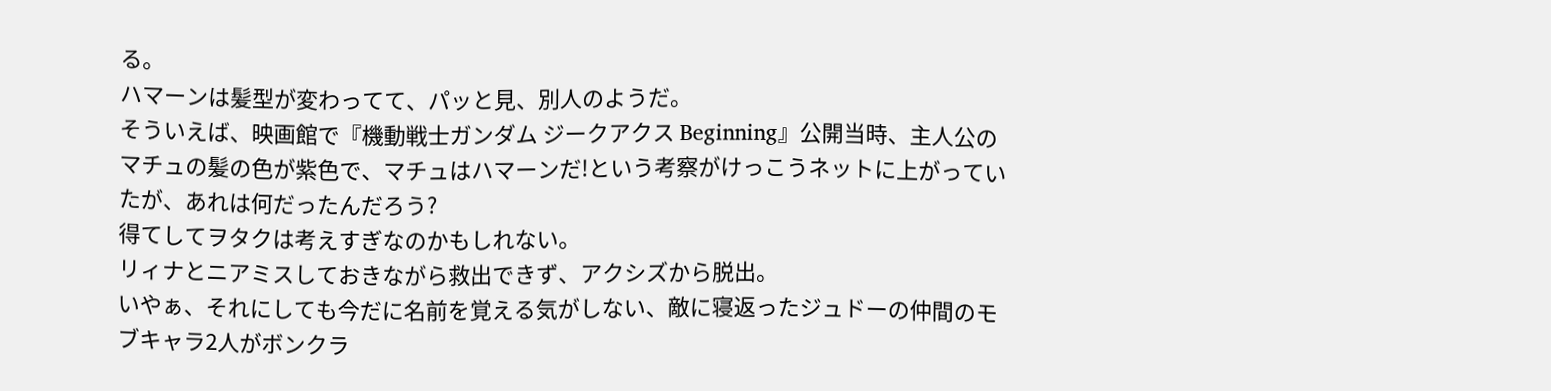る。
ハマーンは髪型が変わってて、パッと見、別人のようだ。
そういえば、映画館で『機動戦士ガンダム ジークアクス Beginning』公開当時、主人公のマチュの髪の色が紫色で、マチュはハマーンだ!という考察がけっこうネットに上がっていたが、あれは何だったんだろう?
得てしてヲタクは考えすぎなのかもしれない。
リィナとニアミスしておきながら救出できず、アクシズから脱出。
いやぁ、それにしても今だに名前を覚える気がしない、敵に寝返ったジュドーの仲間のモブキャラ2人がボンクラ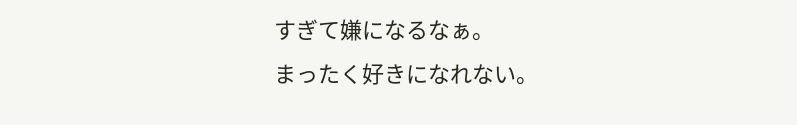すぎて嫌になるなぁ。
まったく好きになれない。